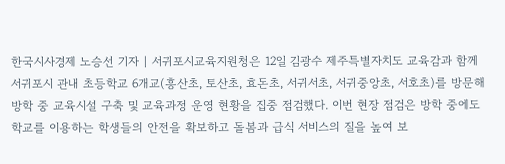한국시사경제 노승선 기자 | 서귀포시교육지원청은 12일 김광수 제주특별자치도 교육감과 함께 서귀포시 관내 초등학교 6개교(흥산초, 토산초, 효돈초, 서귀서초, 서귀중앙초, 서호초)를 방문해 방학 중 교육시설 구축 및 교육과정 운영 현황을 집중 점검했다. 이번 현장 점검은 방학 중에도 학교를 이용하는 학생들의 안전을 확보하고 돌봄과 급식 서비스의 질을 높여 보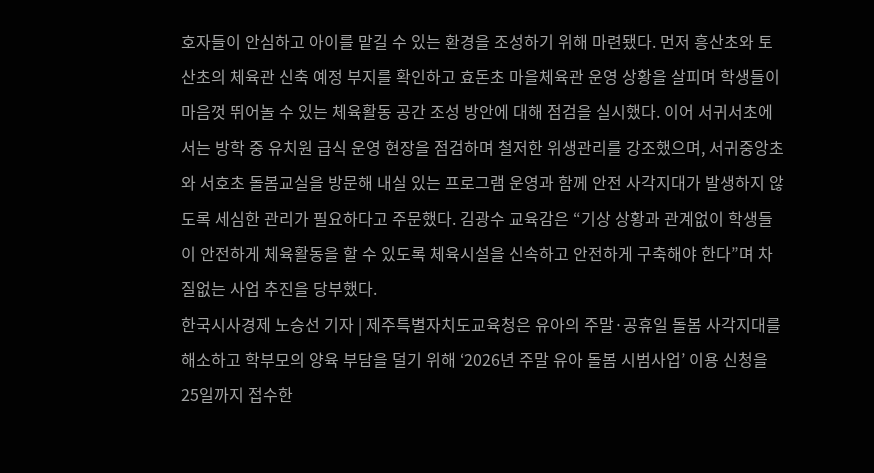호자들이 안심하고 아이를 맡길 수 있는 환경을 조성하기 위해 마련됐다. 먼저 흥산초와 토산초의 체육관 신축 예정 부지를 확인하고 효돈초 마을체육관 운영 상황을 살피며 학생들이 마음껏 뛰어놀 수 있는 체육활동 공간 조성 방안에 대해 점검을 실시했다. 이어 서귀서초에서는 방학 중 유치원 급식 운영 현장을 점검하며 철저한 위생관리를 강조했으며, 서귀중앙초와 서호초 돌봄교실을 방문해 내실 있는 프로그램 운영과 함께 안전 사각지대가 발생하지 않도록 세심한 관리가 필요하다고 주문했다. 김광수 교육감은 “기상 상황과 관계없이 학생들이 안전하게 체육활동을 할 수 있도록 체육시설을 신속하고 안전하게 구축해야 한다”며 차질없는 사업 추진을 당부했다.
한국시사경제 노승선 기자 | 제주특별자치도교육청은 유아의 주말·공휴일 돌봄 사각지대를 해소하고 학부모의 양육 부담을 덜기 위해 ‘2026년 주말 유아 돌봄 시범사업’ 이용 신청을 25일까지 접수한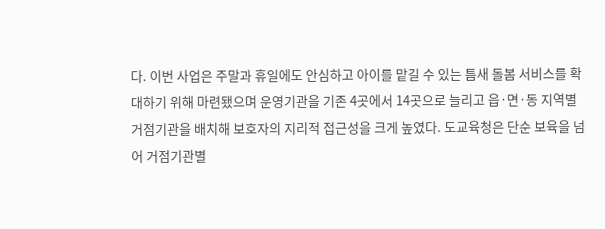다. 이번 사업은 주말과 휴일에도 안심하고 아이를 맡길 수 있는 틈새 돌봄 서비스를 확대하기 위해 마련됐으며 운영기관을 기존 4곳에서 14곳으로 늘리고 읍·면·동 지역별 거점기관을 배치해 보호자의 지리적 접근성을 크게 높였다. 도교육청은 단순 보육을 넘어 거점기관별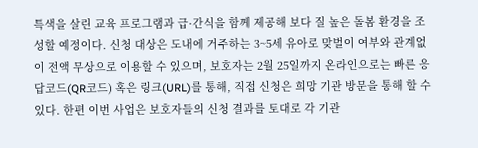특색을 살린 교육 프로그램과 급·간식을 함께 제공해 보다 질 높은 돌봄 환경을 조성할 예정이다. 신청 대상은 도내에 거주하는 3~5세 유아로 맞벌이 여부와 관계없이 전액 무상으로 이용할 수 있으며, 보호자는 2월 25일까지 온라인으로는 빠른 응답코드(QR코드) 혹은 링크(URL)를 통해, 직접 신청은 희망 기관 방문을 통해 할 수 있다. 한편 이번 사업은 보호자들의 신청 결과를 토대로 각 기관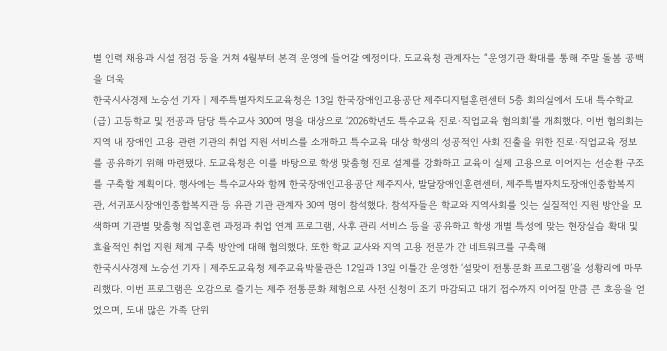별 인력 채용과 시설 점검 등을 거쳐 4월부터 본격 운영에 들어갈 예정이다. 도교육청 관계자는 “운영기관 확대를 통해 주말 돌봄 공백을 더욱
한국시사경제 노승선 기자 | 제주특별자치도교육청은 13일 한국장애인고용공단 제주디지털훈련센터 5층 회의실에서 도내 특수학교(급) 고등학교 및 전공과 담당 특수교사 300여 명을 대상으로 ‘2026학년도 특수교육 진로·직업교육 협의회’를 개최했다. 이번 협의회는 지역 내 장애인 고용 관련 기관의 취업 지원 서비스를 소개하고 특수교육 대상 학생의 성공적인 사회 진출을 위한 진로·직업교육 정보를 공유하기 위해 마련됐다. 도교육청은 이를 바탕으로 학생 맞춤형 진로 설계를 강화하고 교육이 실제 고용으로 이어지는 선순환 구조를 구축할 계획이다. 행사에는 특수교사와 함께 한국장애인고용공단 제주지사, 발달장애인훈련센터, 제주특별자치도장애인종합복지관, 서귀포시장애인종합복지관 등 유관 기관 관계자 30여 명이 참석했다. 참석자들은 학교와 지역사회를 잇는 실질적인 지원 방안을 모색하며 기관별 맞춤형 직업훈련 과정과 취업 연계 프로그램, 사후 관리 서비스 등을 공유하고 학생 개별 특성에 맞는 현장실습 확대 및 효율적인 취업 지원 체계 구축 방안에 대해 협의했다. 또한 학교 교사와 지역 고용 전문가 간 네트워크를 구축해
한국시사경제 노승선 기자 | 제주도교육청 제주교육박물관은 12일과 13일 이틀간 운영한 ‘설맞이 전통문화 프로그램’을 성황리에 마무리했다. 이번 프로그램은 오감으로 즐기는 제주 전통문화 체험으로 사전 신청이 조기 마감되고 대기 접수까지 이어질 만큼 큰 호응을 얻었으며, 도내 많은 가족 단위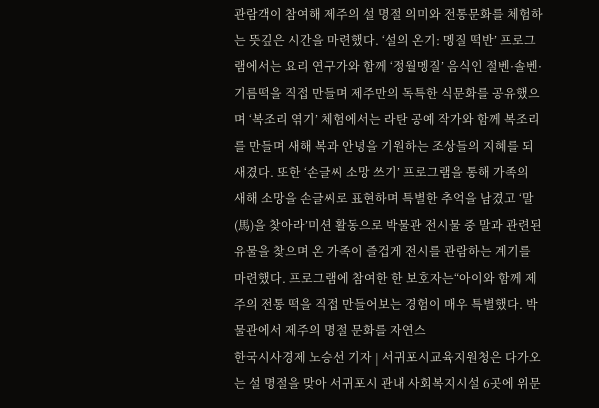관람객이 참여해 제주의 설 명절 의미와 전통문화를 체험하는 뜻깊은 시간을 마련했다. ‘설의 온기: 멩질 떡반’ 프로그램에서는 요리 연구가와 함께 ‘정월멩질’ 음식인 절벤·솔벤·기름떡을 직접 만들며 제주만의 독특한 식문화를 공유했으며 ‘복조리 엮기’ 체험에서는 라탄 공예 작가와 함께 복조리를 만들며 새해 복과 안녕을 기원하는 조상들의 지혜를 되새겼다. 또한 ‘손글씨 소망 쓰기’ 프로그램을 통해 가족의 새해 소망을 손글씨로 표현하며 특별한 추억을 남겼고 ‘말(馬)을 찾아라’미션 활동으로 박물관 전시물 중 말과 관련된 유물을 찾으며 온 가족이 즐겁게 전시를 관람하는 계기를 마련했다. 프로그램에 참여한 한 보호자는“아이와 함께 제주의 전통 떡을 직접 만들어보는 경험이 매우 특별했다. 박물관에서 제주의 명절 문화를 자연스
한국시사경제 노승선 기자 | 서귀포시교육지원청은 다가오는 설 명절을 맞아 서귀포시 관내 사회복지시설 6곳에 위문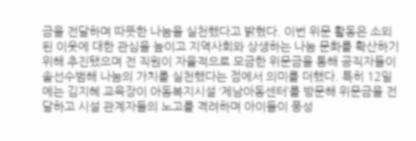금을 전달하며 따뜻한 나눔을 실천했다고 밝혔다. 이번 위문 활동은 소외된 이웃에 대한 관심을 높이고 지역사회와 상생하는 나눔 문화를 확산하기 위해 추진됐으며 전 직원이 자율적으로 모금한 위문금을 통해 공직자들이 솔선수범해 나눔의 가치를 실천했다는 점에서 의미를 더했다. 특히 12일에는 김지혜 교육장이 아동복지시설 ‘제남아동센터’를 방문해 위문금을 전달하고 시설 관계자들의 노고를 격려하며 아이들이 풍성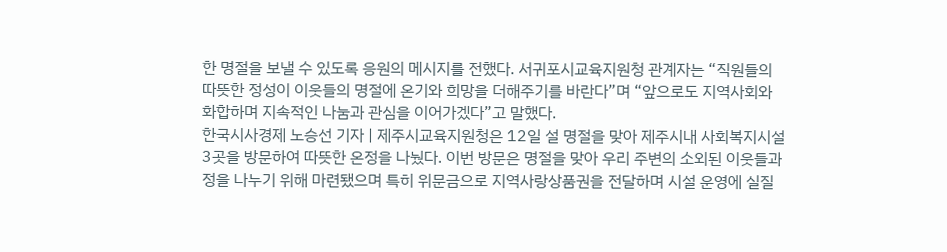한 명절을 보낼 수 있도록 응원의 메시지를 전했다. 서귀포시교육지원청 관계자는 “직원들의 따뜻한 정성이 이웃들의 명절에 온기와 희망을 더해주기를 바란다”며 “앞으로도 지역사회와 화합하며 지속적인 나눔과 관심을 이어가겠다”고 말했다.
한국시사경제 노승선 기자 | 제주시교육지원청은 12일 설 명절을 맞아 제주시내 사회복지시설 3곳을 방문하여 따뜻한 온정을 나눴다. 이번 방문은 명절을 맞아 우리 주변의 소외된 이웃들과 정을 나누기 위해 마련됐으며 특히 위문금으로 지역사랑상품권을 전달하며 시설 운영에 실질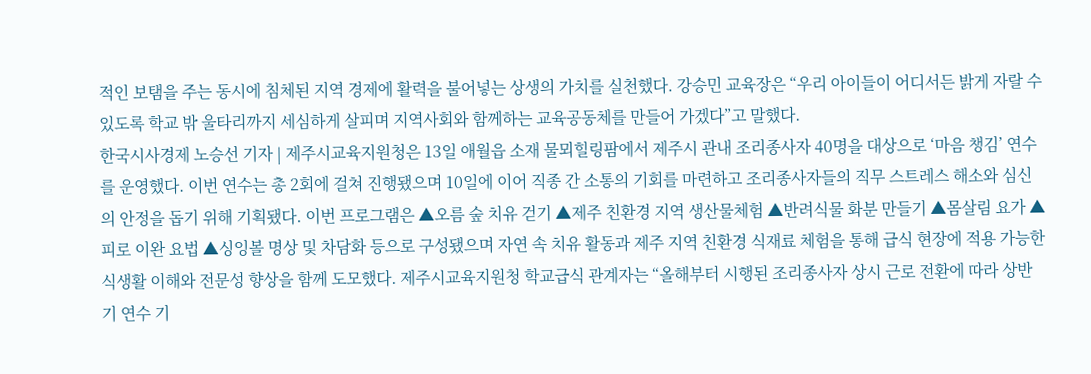적인 보탬을 주는 동시에 침체된 지역 경제에 활력을 불어넣는 상생의 가치를 실천했다. 강승민 교육장은 “우리 아이들이 어디서든 밝게 자랄 수 있도록 학교 밖 울타리까지 세심하게 살피며 지역사회와 함께하는 교육공동체를 만들어 가겠다”고 말했다.
한국시사경제 노승선 기자 | 제주시교육지원청은 13일 애월읍 소재 물뫼힐링팜에서 제주시 관내 조리종사자 40명을 대상으로 ‘마음 챙김’ 연수를 운영했다. 이번 연수는 총 2회에 걸쳐 진행됐으며 10일에 이어 직종 간 소통의 기회를 마련하고 조리종사자들의 직무 스트레스 해소와 심신의 안정을 돕기 위해 기획됐다. 이번 프로그램은 ▲오름 숲 치유 걷기 ▲제주 친환경 지역 생산물체험 ▲반려식물 화분 만들기 ▲몸살림 요가 ▲피로 이완 요법 ▲싱잉볼 명상 및 차담화 등으로 구성됐으며 자연 속 치유 활동과 제주 지역 친환경 식재료 체험을 통해 급식 현장에 적용 가능한 식생활 이해와 전문성 향상을 함께 도모했다. 제주시교육지원청 학교급식 관계자는 “올해부터 시행된 조리종사자 상시 근로 전환에 따라 상반기 연수 기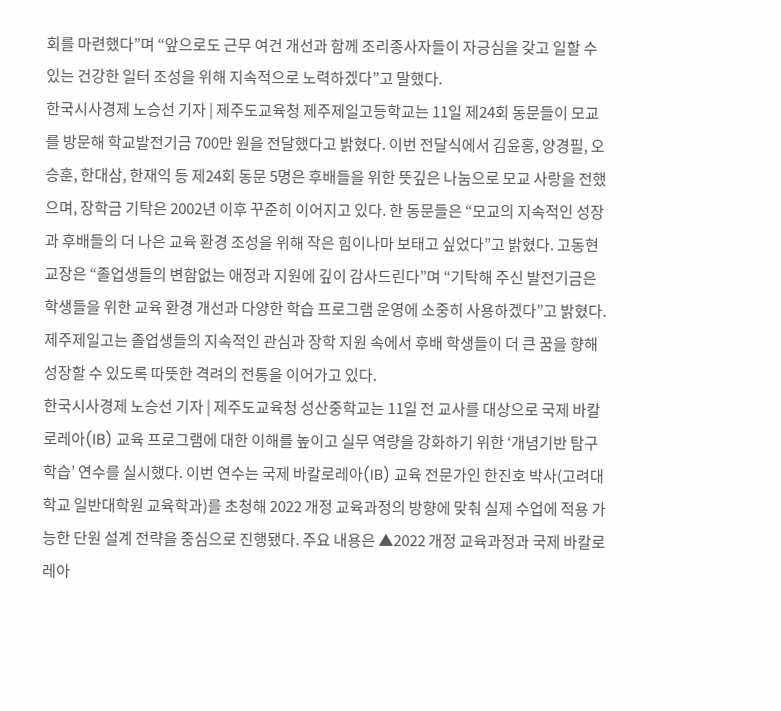회를 마련했다”며 “앞으로도 근무 여건 개선과 함께 조리종사자들이 자긍심을 갖고 일할 수 있는 건강한 일터 조성을 위해 지속적으로 노력하겠다”고 말했다.
한국시사경제 노승선 기자 | 제주도교육청 제주제일고등학교는 11일 제24회 동문들이 모교를 방문해 학교발전기금 700만 원을 전달했다고 밝혔다. 이번 전달식에서 김윤홍, 양경필, 오승훈, 한대삼, 한재익 등 제24회 동문 5명은 후배들을 위한 뜻깊은 나눔으로 모교 사랑을 전했으며, 장학금 기탁은 2002년 이후 꾸준히 이어지고 있다. 한 동문들은 “모교의 지속적인 성장과 후배들의 더 나은 교육 환경 조성을 위해 작은 힘이나마 보태고 싶었다”고 밝혔다. 고동현 교장은 “졸업생들의 변함없는 애정과 지원에 깊이 감사드린다”며 “기탁해 주신 발전기금은 학생들을 위한 교육 환경 개선과 다양한 학습 프로그램 운영에 소중히 사용하겠다”고 밝혔다. 제주제일고는 졸업생들의 지속적인 관심과 장학 지원 속에서 후배 학생들이 더 큰 꿈을 향해 성장할 수 있도록 따뜻한 격려의 전통을 이어가고 있다.
한국시사경제 노승선 기자 | 제주도교육청 성산중학교는 11일 전 교사를 대상으로 국제 바칼로레아(IB) 교육 프로그램에 대한 이해를 높이고 실무 역량을 강화하기 위한 ‘개념기반 탐구학습’ 연수를 실시했다. 이번 연수는 국제 바칼로레아(IB) 교육 전문가인 한진호 박사(고려대학교 일반대학원 교육학과)를 초청해 2022 개정 교육과정의 방향에 맞춰 실제 수업에 적용 가능한 단원 설계 전략을 중심으로 진행됐다. 주요 내용은 ▲2022 개정 교육과정과 국제 바칼로레아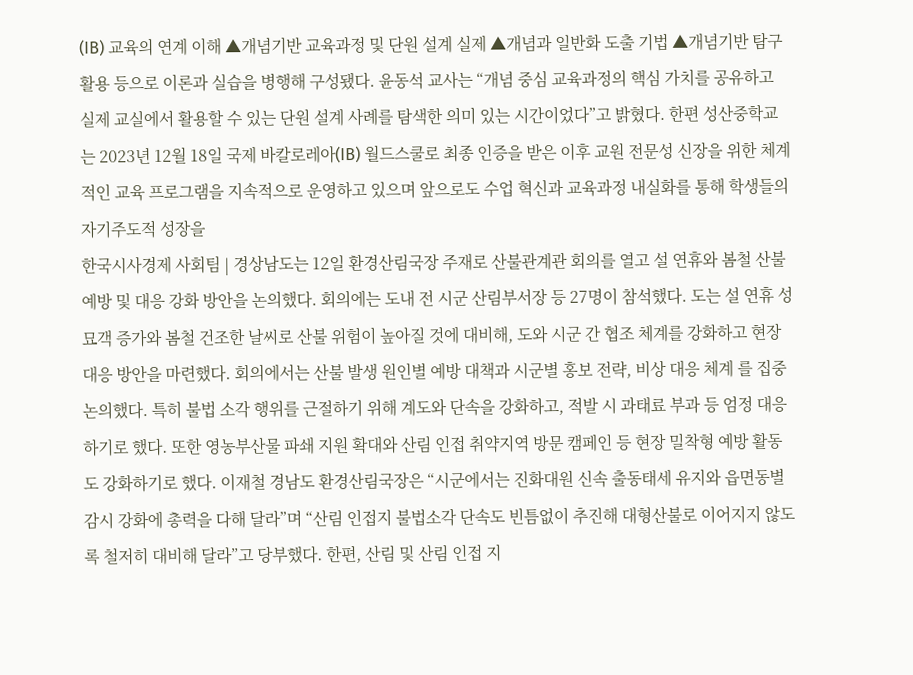(IB) 교육의 연계 이해 ▲개념기반 교육과정 및 단원 설계 실제 ▲개념과 일반화 도출 기법 ▲개념기반 탐구 활용 등으로 이론과 실습을 병행해 구성됐다. 윤동석 교사는 “개념 중심 교육과정의 핵심 가치를 공유하고 실제 교실에서 활용할 수 있는 단원 설계 사례를 탐색한 의미 있는 시간이었다”고 밝혔다. 한편 성산중학교는 2023년 12월 18일 국제 바칼로레아(IB) 월드스쿨로 최종 인증을 받은 이후 교원 전문성 신장을 위한 체계적인 교육 프로그램을 지속적으로 운영하고 있으며 앞으로도 수업 혁신과 교육과정 내실화를 통해 학생들의 자기주도적 성장을
한국시사경제 사회팀 | 경상남도는 12일 환경산림국장 주재로 산불관계관 회의를 열고 설 연휴와 봄철 산불 예방 및 대응 강화 방안을 논의했다. 회의에는 도내 전 시군 산림부서장 등 27명이 참석했다. 도는 설 연휴 성묘객 증가와 봄철 건조한 날씨로 산불 위험이 높아질 것에 대비해, 도와 시군 간 협조 체계를 강화하고 현장 대응 방안을 마련했다. 회의에서는 산불 발생 원인별 예방 대책과 시군별 홍보 전략, 비상 대응 체계 를 집중 논의했다. 특히 불법 소각 행위를 근절하기 위해 계도와 단속을 강화하고, 적발 시 과태료 부과 등 엄정 대응하기로 했다. 또한 영농부산물 파쇄 지원 확대와 산림 인접 취약지역 방문 캠페인 등 현장 밀착형 예방 활동도 강화하기로 했다. 이재철 경남도 환경산림국장은 “시군에서는 진화대원 신속 출동태세 유지와 읍면동별 감시 강화에 총력을 다해 달라”며 “산림 인접지 불법소각 단속도 빈틈없이 추진해 대형산불로 이어지지 않도록 철저히 대비해 달라”고 당부했다. 한편, 산림 및 산림 인접 지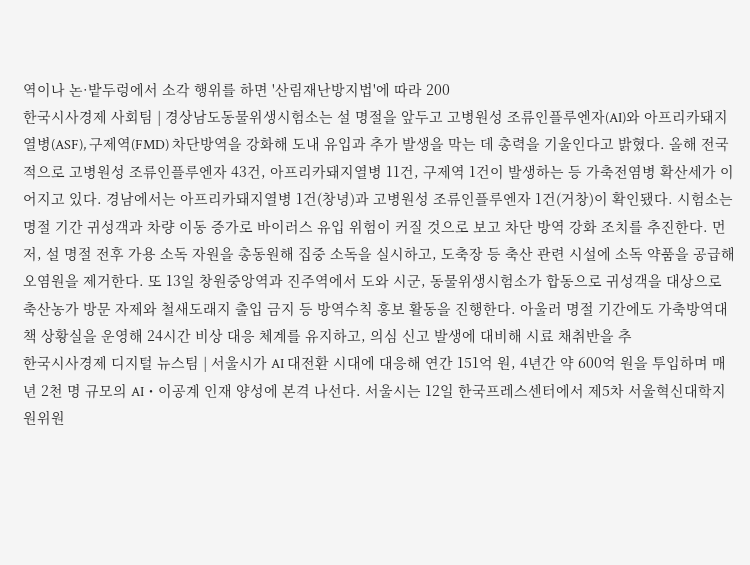역이나 논·밭두렁에서 소각 행위를 하면 '산림재난방지법'에 따라 200
한국시사경제 사회팀 | 경상남도동물위생시험소는 설 명절을 앞두고 고병원성 조류인플루엔자(AI)와 아프리카돼지열병(ASF), 구제역(FMD) 차단방역을 강화해 도내 유입과 추가 발생을 막는 데 총력을 기울인다고 밝혔다. 올해 전국적으로 고병원성 조류인플루엔자 43건, 아프리카돼지열병 11건, 구제역 1건이 발생하는 등 가축전염병 확산세가 이어지고 있다. 경남에서는 아프리카돼지열병 1건(창녕)과 고병원성 조류인플루엔자 1건(거창)이 확인됐다. 시험소는 명절 기간 귀성객과 차량 이동 증가로 바이러스 유입 위험이 커질 것으로 보고 차단 방역 강화 조치를 추진한다. 먼저, 설 명절 전후 가용 소독 자원을 총동원해 집중 소독을 실시하고, 도축장 등 축산 관련 시설에 소독 약품을 공급해 오염원을 제거한다. 또 13일 창원중앙역과 진주역에서 도와 시군, 동물위생시험소가 합동으로 귀성객을 대상으로 축산농가 방문 자제와 철새도래지 출입 금지 등 방역수칙 홍보 활동을 진행한다. 아울러 명절 기간에도 가축방역대책 상황실을 운영해 24시간 비상 대응 체계를 유지하고, 의심 신고 발생에 대비해 시료 채취반을 추
한국시사경제 디지털 뉴스팀 | 서울시가 AI 대전환 시대에 대응해 연간 151억 원, 4년간 약 600억 원을 투입하며 매년 2천 명 규모의 AI・이공계 인재 양성에 본격 나선다. 서울시는 12일 한국프레스센터에서 제5차 서울혁신대학지원위원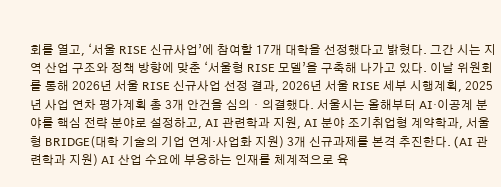회를 열고, ‘서울 RISE 신규사업’에 참여할 17개 대학을 선정했다고 밝혔다. 그간 시는 지역 산업 구조와 정책 방향에 맞춘 ‘서울형 RISE 모델’을 구축해 나가고 있다. 이날 위원회를 통해 2026년 서울 RISE 신규사업 선정 결과, 2026년 서울 RISE 세부 시행계획, 2025년 사업 연차 평가계획 총 3개 안건을 심의・의결했다. 서울시는 올해부터 AI·이공계 분야를 핵심 전략 분야로 설정하고, AI 관련학과 지원, AI 분야 조기취업형 계약학과, 서울형 BRIDGE(대학 기술의 기업 연계·사업화 지원) 3개 신규과제를 본격 추진한다. (AI 관련학과 지원) AI 산업 수요에 부응하는 인재를 체계적으로 육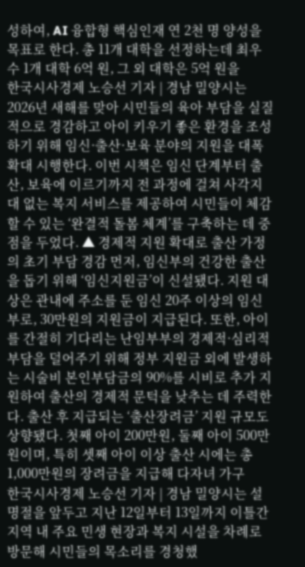성하여, AI 융합형 핵심인재 연 2천 명 양성을 목표로 한다. 총 11개 대학을 선정하는데 최우수 1개 대학 6억 원, 그 외 대학은 5억 원을
한국시사경제 노승선 기자 | 경남 밀양시는 2026년 새해를 맞아 시민들의 육아 부담을 실질적으로 경감하고 아이 키우기 좋은 환경을 조성하기 위해 임신·출산·보육 분야의 지원을 대폭 확대 시행한다. 이번 시책은 임신 단계부터 출산, 보육에 이르기까지 전 과정에 걸쳐 사각지대 없는 복지 서비스를 제공하여 시민들이 체감할 수 있는 ‘완결적 돌봄 체계’를 구축하는 데 중점을 두었다. ▲ 경제적 지원 확대로 출산 가정의 초기 부담 경감 먼저, 임신부의 건강한 출산을 돕기 위해 ‘임신지원금’이 신설됐다. 지원 대상은 관내에 주소를 둔 임신 20주 이상의 임신부로, 30만원의 지원금이 지급된다. 또한, 아이를 간절히 기다리는 난임부부의 경제적·심리적 부담을 덜어주기 위해 정부 지원금 외에 발생하는 시술비 본인부담금의 90%를 시비로 추가 지원하여 출산의 경제적 문턱을 낮추는 데 주력한다. 출산 후 지급되는 ‘출산장려금’ 지원 규모도 상향됐다. 첫째 아이 200만원, 둘째 아이 500만원이며, 특히 셋째 아이 이상 출산 시에는 총 1,000만원의 장려금을 지급해 다자녀 가구
한국시사경제 노승선 기자 | 경남 밀양시는 설 명절을 앞두고 지난 12일부터 13일까지 이틀간 지역 내 주요 민생 현장과 복지 시설을 차례로 방문해 시민들의 목소리를 경청했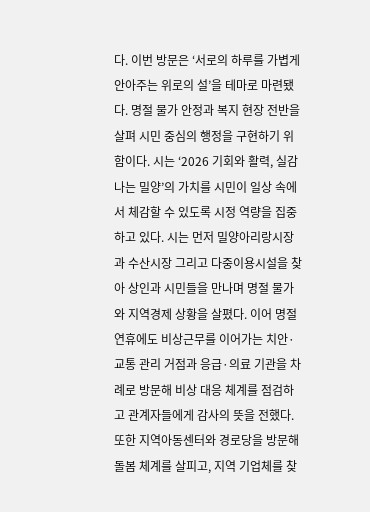다. 이번 방문은 ‘서로의 하루를 가볍게 안아주는 위로의 설’을 테마로 마련됐다. 명절 물가 안정과 복지 현장 전반을 살펴 시민 중심의 행정을 구현하기 위함이다. 시는 ‘2026 기회와 활력, 실감나는 밀양’의 가치를 시민이 일상 속에서 체감할 수 있도록 시정 역량을 집중하고 있다. 시는 먼저 밀양아리랑시장과 수산시장 그리고 다중이용시설을 찾아 상인과 시민들을 만나며 명절 물가와 지역경제 상황을 살폈다. 이어 명절 연휴에도 비상근무를 이어가는 치안·교통 관리 거점과 응급·의료 기관을 차례로 방문해 비상 대응 체계를 점검하고 관계자들에게 감사의 뜻을 전했다. 또한 지역아동센터와 경로당을 방문해 돌봄 체계를 살피고, 지역 기업체를 찾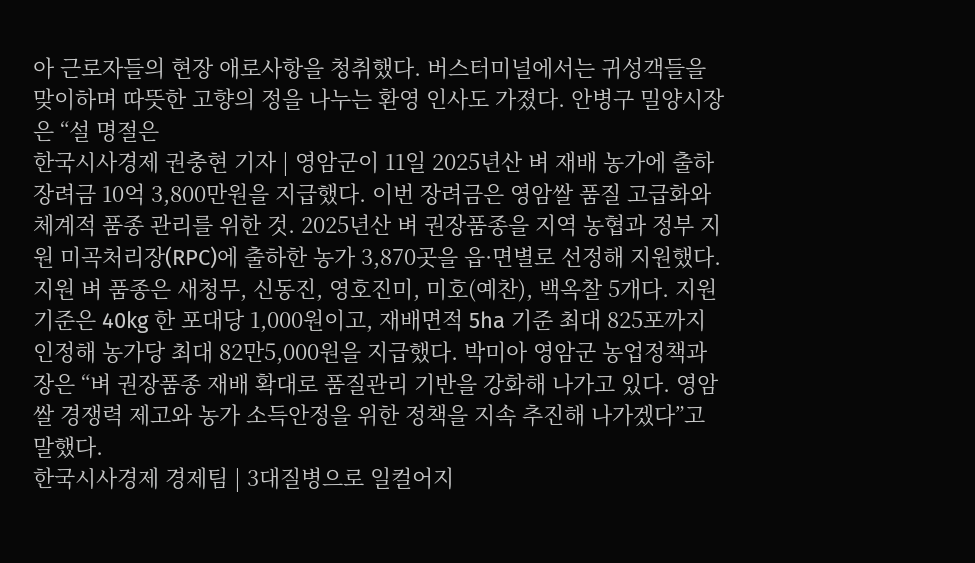아 근로자들의 현장 애로사항을 청취했다. 버스터미널에서는 귀성객들을 맞이하며 따뜻한 고향의 정을 나누는 환영 인사도 가졌다. 안병구 밀양시장은 “설 명절은
한국시사경제 권충현 기자 | 영암군이 11일 2025년산 벼 재배 농가에 출하장려금 10억 3,800만원을 지급했다. 이번 장려금은 영암쌀 품질 고급화와 체계적 품종 관리를 위한 것. 2025년산 벼 권장품종을 지역 농협과 정부 지원 미곡처리장(RPC)에 출하한 농가 3,870곳을 읍·면별로 선정해 지원했다. 지원 벼 품종은 새청무, 신동진, 영호진미, 미호(예찬), 백옥찰 5개다. 지원 기준은 40kg 한 포대당 1,000원이고, 재배면적 5ha 기준 최대 825포까지 인정해 농가당 최대 82만5,000원을 지급했다. 박미아 영암군 농업정책과장은 “벼 권장품종 재배 확대로 품질관리 기반을 강화해 나가고 있다. 영암쌀 경쟁력 제고와 농가 소득안정을 위한 정책을 지속 추진해 나가겠다”고 말했다.
한국시사경제 경제팀 | 3대질병으로 일컬어지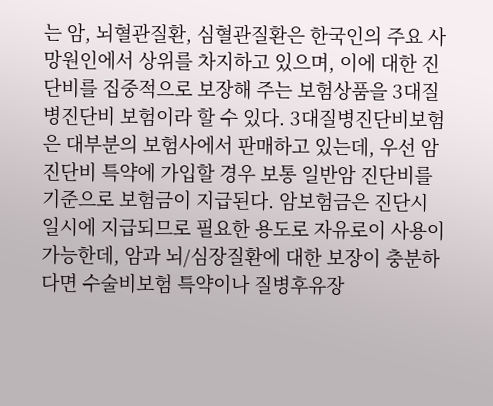는 암, 뇌혈관질환, 심혈관질환은 한국인의 주요 사망원인에서 상위를 차지하고 있으며, 이에 대한 진단비를 집중적으로 보장해 주는 보험상품을 3대질병진단비 보험이라 할 수 있다. 3대질병진단비보험은 대부분의 보험사에서 판매하고 있는데, 우선 암진단비 특약에 가입할 경우 보통 일반암 진단비를 기준으로 보험금이 지급된다. 암보험금은 진단시 일시에 지급되므로 필요한 용도로 자유로이 사용이 가능한데, 암과 뇌/심장질환에 대한 보장이 충분하다면 수술비보험 특약이나 질병후유장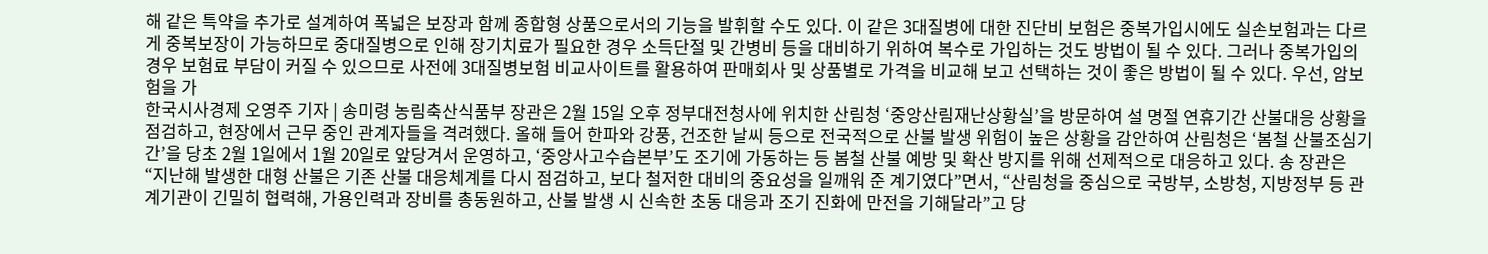해 같은 특약을 추가로 설계하여 폭넓은 보장과 함께 종합형 상품으로서의 기능을 발휘할 수도 있다. 이 같은 3대질병에 대한 진단비 보험은 중복가입시에도 실손보험과는 다르게 중복보장이 가능하므로 중대질병으로 인해 장기치료가 필요한 경우 소득단절 및 간병비 등을 대비하기 위하여 복수로 가입하는 것도 방법이 될 수 있다. 그러나 중복가입의 경우 보험료 부담이 커질 수 있으므로 사전에 3대질병보험 비교사이트를 활용하여 판매회사 및 상품별로 가격을 비교해 보고 선택하는 것이 좋은 방법이 될 수 있다. 우선, 암보험을 가
한국시사경제 오영주 기자 | 송미령 농림축산식품부 장관은 2월 15일 오후 정부대전청사에 위치한 산림청 ‘중앙산림재난상황실’을 방문하여 설 명절 연휴기간 산불대응 상황을 점검하고, 현장에서 근무 중인 관계자들을 격려했다. 올해 들어 한파와 강풍, 건조한 날씨 등으로 전국적으로 산불 발생 위험이 높은 상황을 감안하여 산림청은 ‘봄철 산불조심기간’을 당초 2월 1일에서 1월 20일로 앞당겨서 운영하고, ‘중앙사고수습본부’도 조기에 가동하는 등 봄철 산불 예방 및 확산 방지를 위해 선제적으로 대응하고 있다. 송 장관은 “지난해 발생한 대형 산불은 기존 산불 대응체계를 다시 점검하고, 보다 철저한 대비의 중요성을 일깨워 준 계기였다”면서, “산림청을 중심으로 국방부, 소방청, 지방정부 등 관계기관이 긴밀히 협력해, 가용인력과 장비를 총동원하고, 산불 발생 시 신속한 초동 대응과 조기 진화에 만전을 기해달라”고 당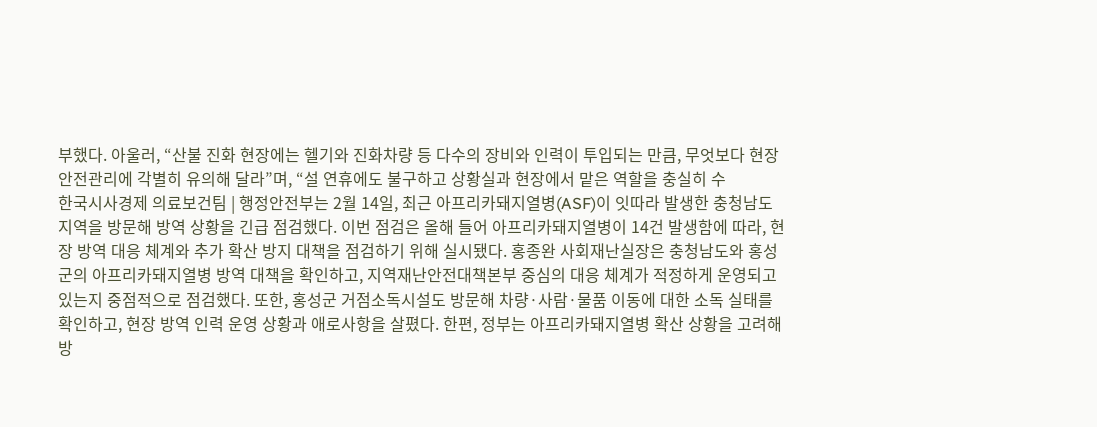부했다. 아울러, “산불 진화 현장에는 헬기와 진화차량 등 다수의 장비와 인력이 투입되는 만큼, 무엇보다 현장 안전관리에 각별히 유의해 달라”며, “설 연휴에도 불구하고 상황실과 현장에서 맡은 역할을 충실히 수
한국시사경제 의료보건팀 | 행정안전부는 2월 14일, 최근 아프리카돼지열병(ASF)이 잇따라 발생한 충청남도 지역을 방문해 방역 상황을 긴급 점검했다. 이번 점검은 올해 들어 아프리카돼지열병이 14건 발생함에 따라, 현장 방역 대응 체계와 추가 확산 방지 대책을 점검하기 위해 실시됐다. 홍종완 사회재난실장은 충청남도와 홍성군의 아프리카돼지열병 방역 대책을 확인하고, 지역재난안전대책본부 중심의 대응 체계가 적정하게 운영되고 있는지 중점적으로 점검했다. 또한, 홍성군 거점소독시설도 방문해 차량·사람·물품 이동에 대한 소독 실태를 확인하고, 현장 방역 인력 운영 상황과 애로사항을 살폈다. 한편, 정부는 아프리카돼지열병 확산 상황을 고려해 방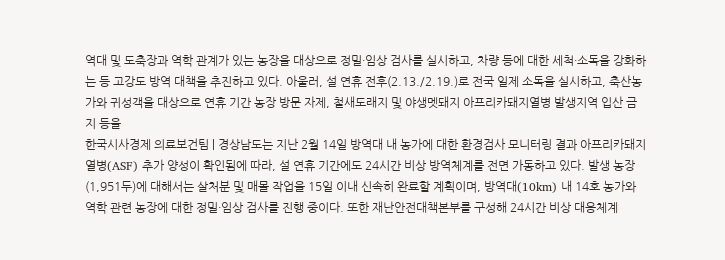역대 및 도축장과 역학 관계가 있는 농장을 대상으로 정밀·임상 검사를 실시하고, 차량 등에 대한 세척·소독을 강화하는 등 고강도 방역 대책을 추진하고 있다. 아울러, 설 연휴 전후(2.13./2.19.)로 전국 일제 소독을 실시하고, 축산농가와 귀성객을 대상으로 연휴 기간 농장 방문 자제, 철새도래지 및 야생멧돼지 아프리카돼지열병 발생지역 입산 금지 등을
한국시사경제 의료보건팀 | 경상남도는 지난 2월 14일 방역대 내 농가에 대한 환경검사 모니터링 결과 아프리카돼지열병(ASF) 추가 양성이 확인됨에 따라, 설 연휴 기간에도 24시간 비상 방역체계를 전면 가동하고 있다. 발생 농장(1,951두)에 대해서는 살처분 및 매몰 작업을 15일 이내 신속히 완료할 계획이며, 방역대(10km) 내 14호 농가와 역학 관련 농장에 대한 정밀·임상 검사를 진행 중이다. 또한 재난안전대책본부를 구성해 24시간 비상 대응체계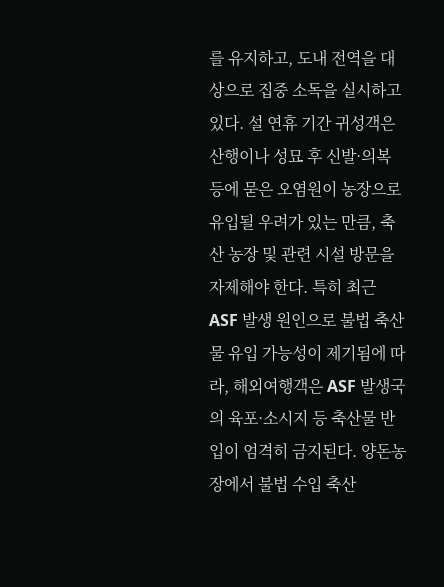를 유지하고, 도내 전역을 대상으로 집중 소독을 실시하고 있다. 설 연휴 기간 귀성객은 산행이나 성묘 후 신발·의복 등에 묻은 오염원이 농장으로 유입될 우려가 있는 만큼, 축산 농장 및 관련 시설 방문을 자제해야 한다. 특히 최근 ASF 발생 원인으로 불법 축산물 유입 가능성이 제기됨에 따라, 해외여행객은 ASF 발생국의 육포·소시지 등 축산물 반입이 엄격히 금지된다. 양돈농장에서 불법 수입 축산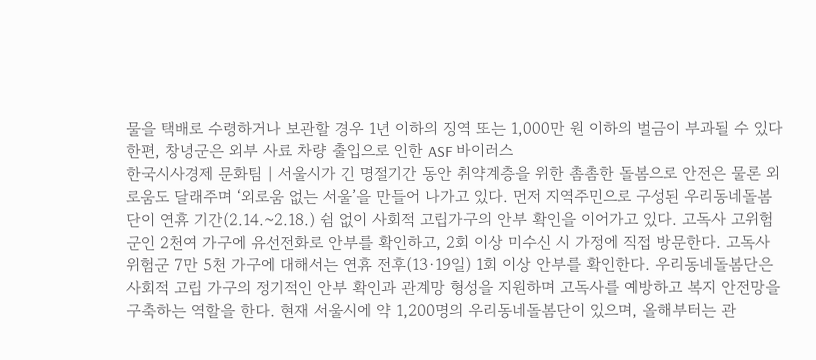물을 택배로 수령하거나 보관할 경우 1년 이하의 징역 또는 1,000만 원 이하의 벌금이 부과될 수 있다 한편, 창녕군은 외부 사료 차량 출입으로 인한 ASF 바이러스
한국시사경제 문화팀 | 서울시가 긴 명절기간 동안 취약계층을 위한 촘촘한 돌봄으로 안전은 물론 외로움도 달래주며 ‘외로움 없는 서울’을 만들어 나가고 있다. 먼저 지역주민으로 구성된 우리동네돌봄단이 연휴 기간(2.14.~2.18.) 쉼 없이 사회적 고립가구의 안부 확인을 이어가고 있다. 고독사 고위험군인 2천여 가구에 유선전화로 안부를 확인하고, 2회 이상 미수신 시 가정에 직접 방문한다. 고독사 위험군 7만 5천 가구에 대해서는 연휴 전후(13·19일) 1회 이상 안부를 확인한다. 우리동네돌봄단은 사회적 고립 가구의 정기적인 안부 확인과 관계망 형성을 지원하며 고독사를 예방하고 복지 안전망을 구축하는 역할을 한다. 현재 서울시에 약 1,200명의 우리동네돌봄단이 있으며, 올해부터는 관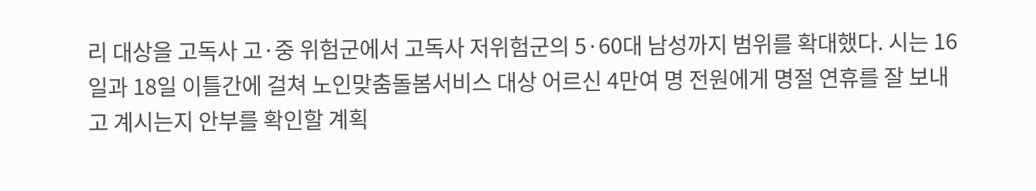리 대상을 고독사 고·중 위험군에서 고독사 저위험군의 5·60대 남성까지 범위를 확대했다. 시는 16일과 18일 이틀간에 걸쳐 노인맞춤돌봄서비스 대상 어르신 4만여 명 전원에게 명절 연휴를 잘 보내고 계시는지 안부를 확인할 계획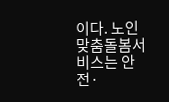이다. 노인맞춤돌봄서비스는 안전·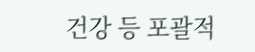건강 등 포괄적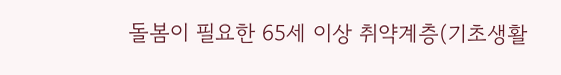돌봄이 필요한 65세 이상 취약계층(기초생활